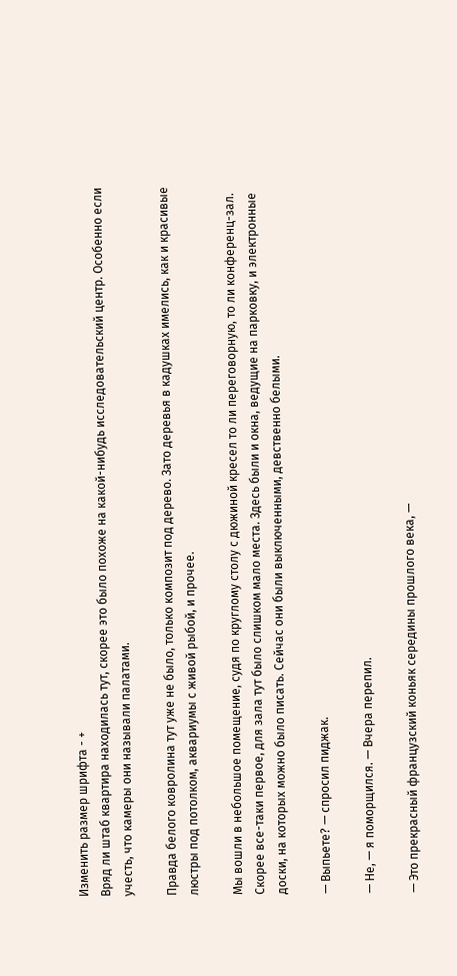Изменить размер шрифта - +
Вряд ли штаб квартира находилась тут, скорее это было похоже на какой-нибудь исследовательский центр. Особенно если учесть, что камеры они называли палатами.

Правда белого ковролина тут уже не было, только композит под дерево. Зато деревья в кадушках имелись, как и красивые люстры под потолком, аквариумы с живой рыбой, и прочее.

Мы вошли в небольшое помещение, судя по круглому столу с дюжиной кресел то ли переговорную, то ли конференц-зал. Скорее все-таки первое, для зала тут было слишком мало места. Здесь были и окна, ведущие на парковку, и электронные доски, на которых можно было писать. Сейчас они были выключенными, девственно белыми.

— Выпьете? — спросил пиджак.

— Не, — я поморщился. — Вчера перепил.

— Это прекрасный французский коньяк середины прошлого века, —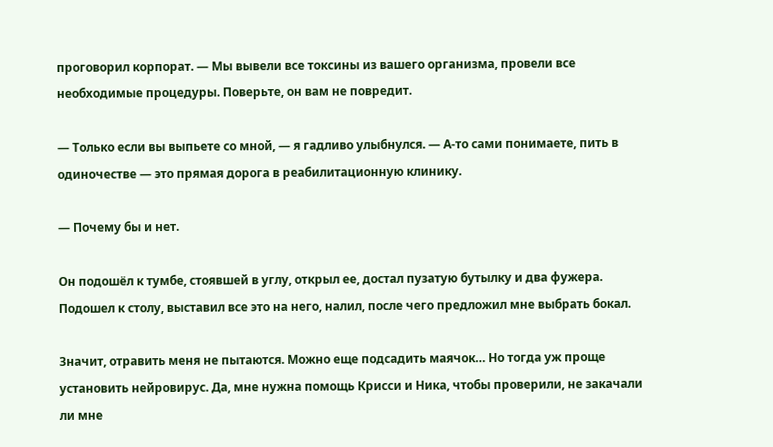проговорил корпорат. — Мы вывели все токсины из вашего организма, провели все необходимые процедуры. Поверьте, он вам не повредит.

— Только если вы выпьете со мной, — я гадливо улыбнулся. — А-то сами понимаете, пить в одиночестве — это прямая дорога в реабилитационную клинику.

— Почему бы и нет.

Он подошёл к тумбе, стоявшей в углу, открыл ее, достал пузатую бутылку и два фужера. Подошел к столу, выставил все это на него, налил, после чего предложил мне выбрать бокал.

Значит, отравить меня не пытаются. Можно еще подсадить маячок… Но тогда уж проще установить нейровирус. Да, мне нужна помощь Крисси и Ника, чтобы проверили, не закачали ли мне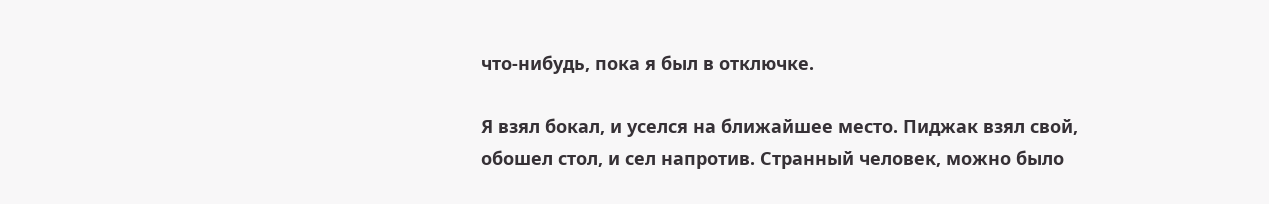что-нибудь, пока я был в отключке.

Я взял бокал, и уселся на ближайшее место. Пиджак взял свой, обошел стол, и сел напротив. Странный человек, можно было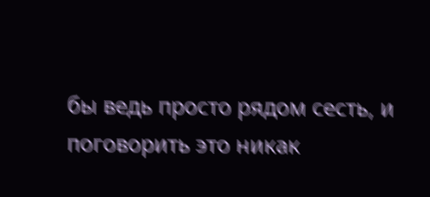бы ведь просто рядом сесть, и поговорить это никак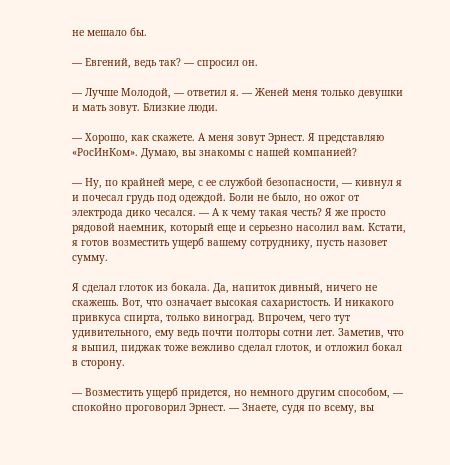не мешало бы.

— Евгений, ведь так? — спросил он.

— Лучше Молодой, — ответил я. — Женей меня только девушки и мать зовут. Близкие люди.

— Хорошо, как скажете. А меня зовут Эрнест. Я представляю «РосИнКом». Думаю, вы знакомы с нашей компанией?

— Ну, по крайней мере, с ее службой безопасности, — кивнул я и почесал грудь под одеждой. Боли не было, но ожог от электрода дико чесался. — А к чему такая честь? Я же просто рядовой наемник, который еще и серьезно насолил вам. Кстати, я готов возместить ущерб вашему сотруднику, пусть назовет сумму.

Я сделал глоток из бокала. Да, напиток дивный, ничего не скажешь. Вот, что означает высокая сахаристость. И никакого привкуса спирта, только виноград. Впрочем, чего тут удивительного, ему ведь почти полторы сотни лет. Заметив, что я выпил, пиджак тоже вежливо сделал глоток, и отложил бокал в сторону.

— Возместить ущерб придется, но немного другим способом, — спокойно проговорил Эрнест. — Знаете, судя по всему, вы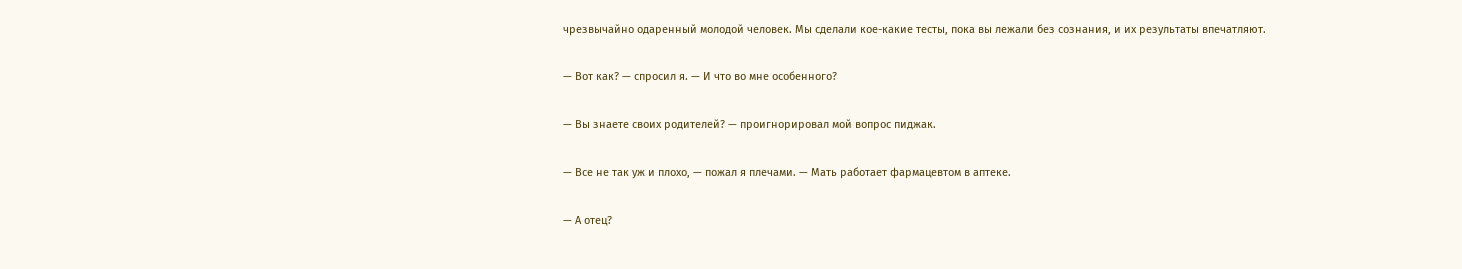чрезвычайно одаренный молодой человек. Мы сделали кое-какие тесты, пока вы лежали без сознания, и их результаты впечатляют.

— Вот как? — спросил я. — И что во мне особенного?

— Вы знаете своих родителей? — проигнорировал мой вопрос пиджак.

— Все не так уж и плохо, — пожал я плечами. — Мать работает фармацевтом в аптеке.

— А отец?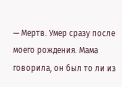— Мертв. Умер сразу после моего рождения. Мама говорила, он был то ли из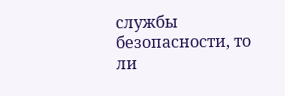службы безопасности, то ли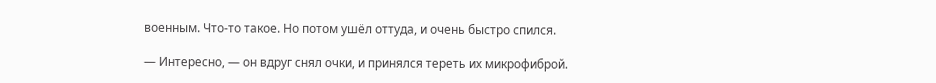военным. Что-то такое. Но потом ушёл оттуда, и очень быстро спился.

— Интересно, — он вдруг снял очки, и принялся тереть их микрофиброй.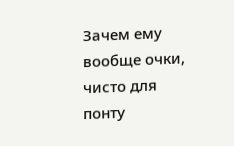Зачем ему вообще очки, чисто для понту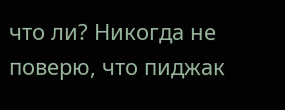что ли? Никогда не поверю, что пиджак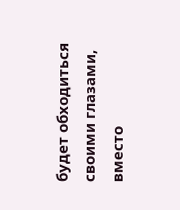будет обходиться своими глазами, вместо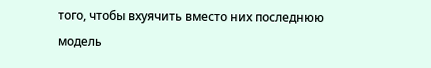того, чтобы вхуячить вместо них последнюю модель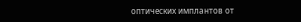оптических имплантов от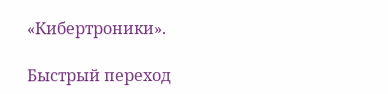«Кибертроники».

Быстрый переход